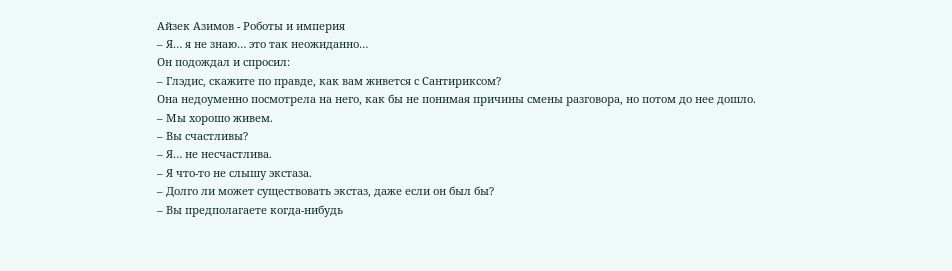Айзек Азимов - Роботы и империя
– Я… я не знаю… это так неожиданно…
Он подождал и спросил:
– Глэдис, скажите по правде, как вам живется с Сантириксом?
Она недоуменно посмотрела на него, как бы не понимая причины смены разговора, но потом до нее дошло.
– Мы хорошо живем.
– Вы счастливы?
– Я… не несчастлива.
– Я что-то не слышу экстаза.
– Долго ли может существовать экстаз, даже если он был бы?
– Вы предполагаете когда-нибудь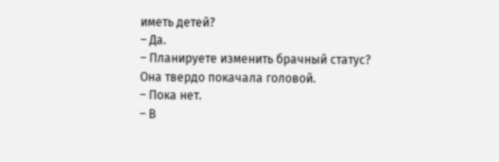иметь детей?
– Да.
– Планируете изменить брачный статус?
Она твердо покачала головой.
– Пока нет.
– В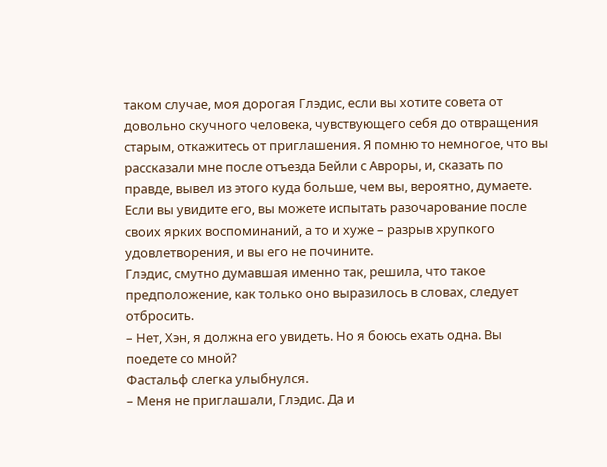таком случае, моя дорогая Глэдис, если вы хотите совета от довольно скучного человека, чувствующего себя до отвращения старым, откажитесь от приглашения. Я помню то немногое, что вы рассказали мне после отъезда Бейли с Авроры, и, сказать по правде, вывел из этого куда больше, чем вы, вероятно, думаете. Если вы увидите его, вы можете испытать разочарование после своих ярких воспоминаний, а то и хуже – разрыв хрупкого удовлетворения, и вы его не почините.
Глэдис, смутно думавшая именно так, решила, что такое предположение, как только оно выразилось в словах, следует отбросить.
– Нет, Хэн, я должна его увидеть. Но я боюсь ехать одна. Вы поедете со мной?
Фастальф слегка улыбнулся.
– Меня не приглашали, Глэдис. Да и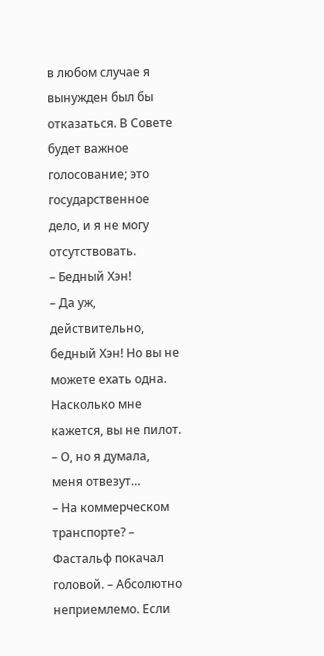в любом случае я вынужден был бы отказаться. В Совете будет важное голосование; это государственное дело, и я не могу отсутствовать.
– Бедный Хэн!
– Да уж, действительно, бедный Хэн! Но вы не можете ехать одна. Насколько мне кажется, вы не пилот.
– О, но я думала, меня отвезут…
– На коммерческом транспорте? – Фастальф покачал головой. – Абсолютно неприемлемо. Если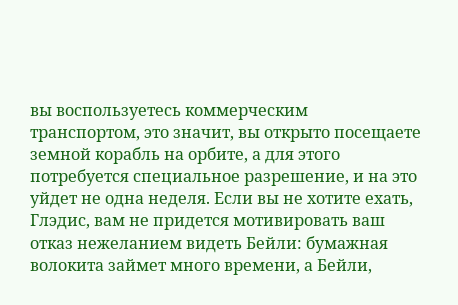вы воспользуетесь коммерческим транспортом, это значит, вы открыто посещаете земной корабль на орбите, а для этого потребуется специальное разрешение, и на это уйдет не одна неделя. Если вы не хотите ехать, Глэдис, вам не придется мотивировать ваш отказ нежеланием видеть Бейли: бумажная волокита займет много времени, а Бейли,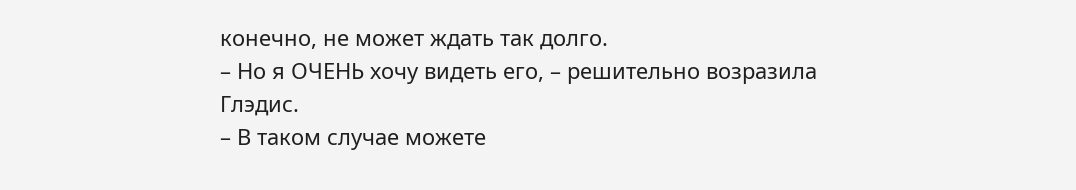конечно, не может ждать так долго.
– Но я ОЧЕНЬ хочу видеть его, – решительно возразила Глэдис.
– В таком случае можете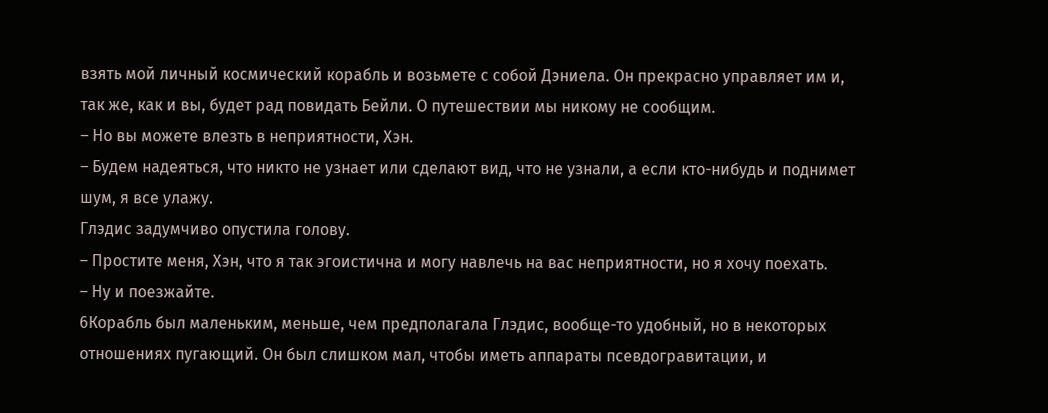взять мой личный космический корабль и возьмете с собой Дэниела. Он прекрасно управляет им и, так же, как и вы, будет рад повидать Бейли. О путешествии мы никому не сообщим.
– Но вы можете влезть в неприятности, Хэн.
– Будем надеяться, что никто не узнает или сделают вид, что не узнали, а если кто-нибудь и поднимет шум, я все улажу.
Глэдис задумчиво опустила голову.
– Простите меня, Хэн, что я так эгоистична и могу навлечь на вас неприятности, но я хочу поехать.
– Ну и поезжайте.
6Корабль был маленьким, меньше, чем предполагала Глэдис, вообще-то удобный, но в некоторых отношениях пугающий. Он был слишком мал, чтобы иметь аппараты псевдогравитации, и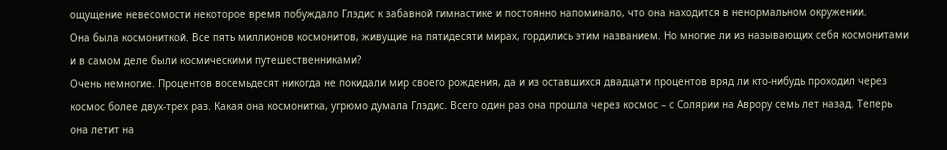ощущение невесомости некоторое время побуждало Глэдис к забавной гимнастике и постоянно напоминало, что она находится в ненормальном окружении.
Она была космониткой. Все пять миллионов космонитов, живущие на пятидесяти мирах, гордились этим названием. Но многие ли из называющих себя космонитами и в самом деле были космическими путешественниками?
Очень немногие. Процентов восемьдесят никогда не покидали мир своего рождения, да и из оставшихся двадцати процентов вряд ли кто-нибудь проходил через космос более двух-трех раз. Какая она космонитка, угрюмо думала Глэдис. Всего один раз она прошла через космос – с Солярии на Аврору семь лет назад. Теперь она летит на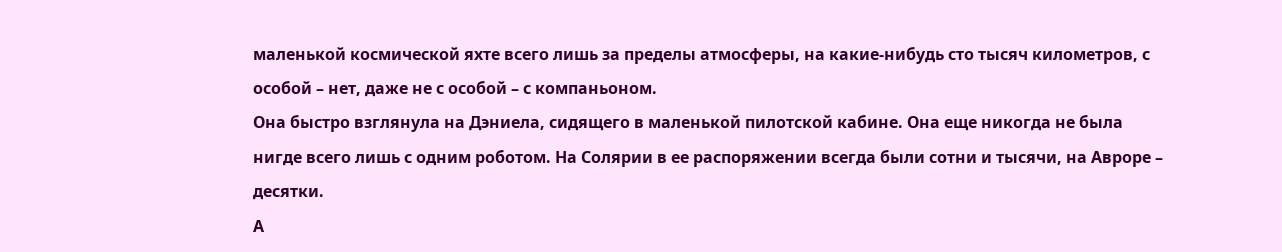маленькой космической яхте всего лишь за пределы атмосферы, на какие-нибудь сто тысяч километров, с особой – нет, даже не с особой – с компаньоном.
Она быстро взглянула на Дэниела, сидящего в маленькой пилотской кабине. Она еще никогда не была нигде всего лишь с одним роботом. На Солярии в ее распоряжении всегда были сотни и тысячи, на Авроре – десятки.
А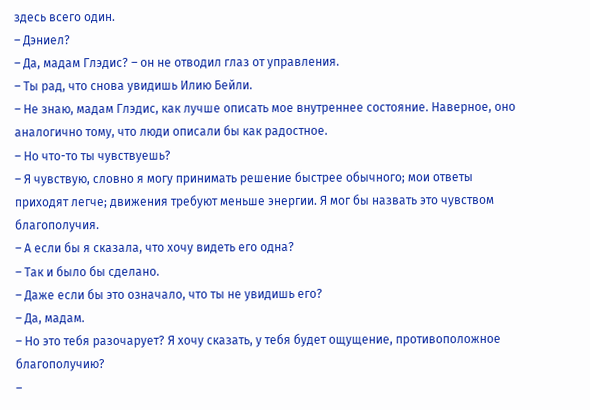здесь всего один.
– Дэниел?
– Да, мадам Глэдис? – он не отводил глаз от управления.
– Ты рад, что снова увидишь Илию Бейли.
– Не знаю, мадам Глэдис, как лучше описать мое внутреннее состояние. Наверное, оно аналогично тому, что люди описали бы как радостное.
– Но что-то ты чувствуешь?
– Я чувствую, словно я могу принимать решение быстрее обычного; мои ответы приходят легче; движения требуют меньше энергии. Я мог бы назвать это чувством благополучия.
– А если бы я сказала, что хочу видеть его одна?
– Так и было бы сделано.
– Даже если бы это означало, что ты не увидишь его?
– Да, мадам.
– Но это тебя разочарует? Я хочу сказать, у тебя будет ощущение, противоположное благополучию?
–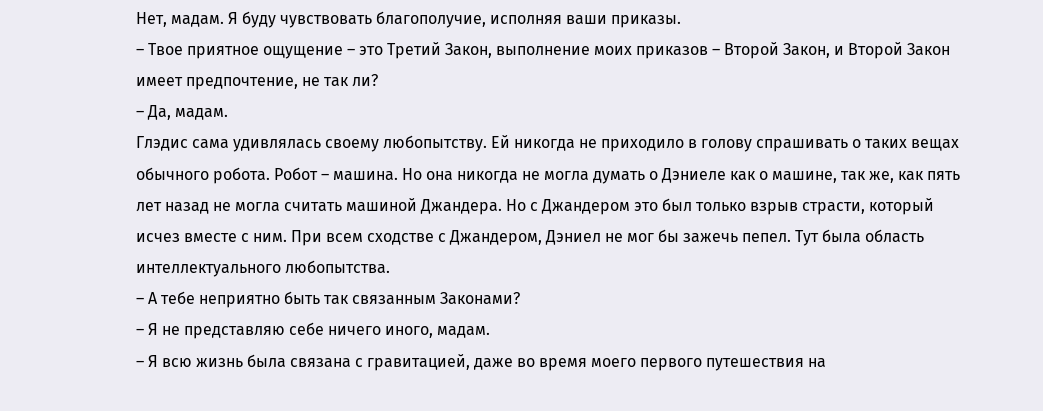Нет, мадам. Я буду чувствовать благополучие, исполняя ваши приказы.
– Твое приятное ощущение – это Третий Закон, выполнение моих приказов – Второй Закон, и Второй Закон имеет предпочтение, не так ли?
– Да, мадам.
Глэдис сама удивлялась своему любопытству. Ей никогда не приходило в голову спрашивать о таких вещах обычного робота. Робот – машина. Но она никогда не могла думать о Дэниеле как о машине, так же, как пять лет назад не могла считать машиной Джандера. Но с Джандером это был только взрыв страсти, который исчез вместе с ним. При всем сходстве с Джандером, Дэниел не мог бы зажечь пепел. Тут была область интеллектуального любопытства.
– А тебе неприятно быть так связанным Законами?
– Я не представляю себе ничего иного, мадам.
– Я всю жизнь была связана с гравитацией, даже во время моего первого путешествия на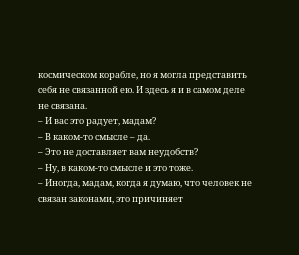космическом корабле, но я могла представить себя не связанной ею. И здесь я и в самом деле не связана.
– И вас это радует, мадам?
– В каком-то смысле – да.
– Это не доставляет вам неудобств?
– Ну, в каком-то смысле и это тоже.
– Иногда, мадам, когда я думаю, что человек не связан законами, это причиняет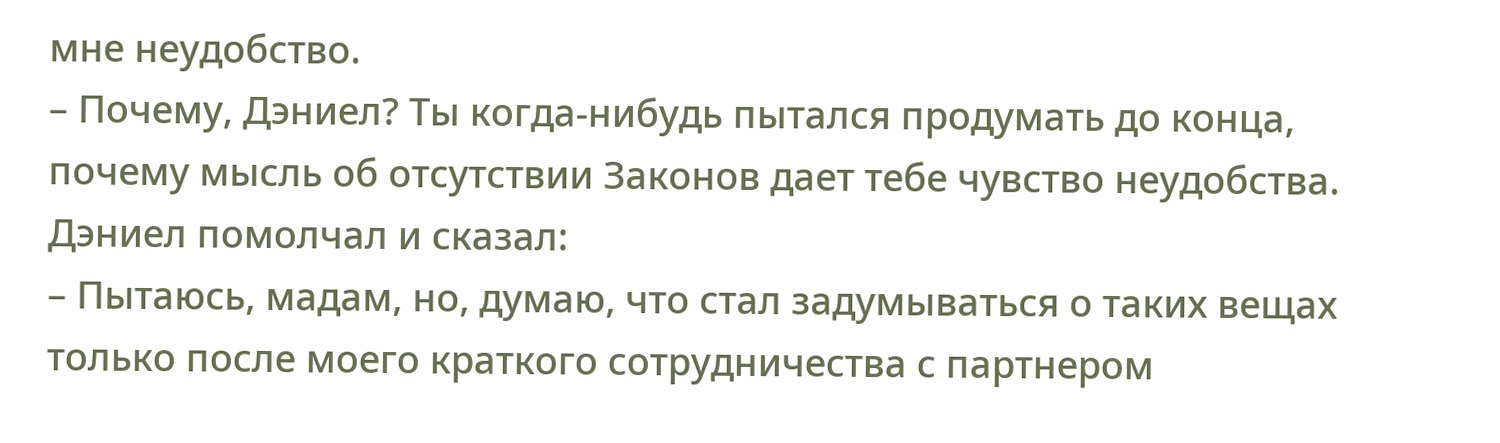мне неудобство.
– Почему, Дэниел? Ты когда-нибудь пытался продумать до конца, почему мысль об отсутствии Законов дает тебе чувство неудобства.
Дэниел помолчал и сказал:
– Пытаюсь, мадам, но, думаю, что стал задумываться о таких вещах только после моего краткого сотрудничества с партнером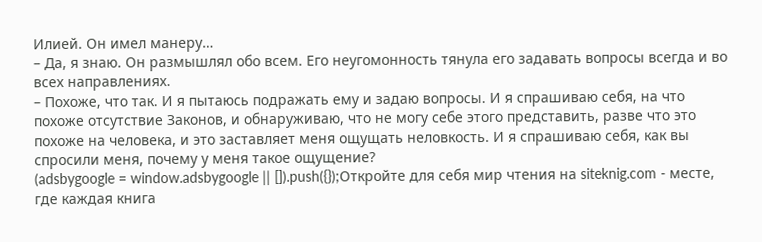Илией. Он имел манеру…
– Да, я знаю. Он размышлял обо всем. Его неугомонность тянула его задавать вопросы всегда и во всех направлениях.
– Похоже, что так. И я пытаюсь подражать ему и задаю вопросы. И я спрашиваю себя, на что похоже отсутствие Законов, и обнаруживаю, что не могу себе этого представить, разве что это похоже на человека, и это заставляет меня ощущать неловкость. И я спрашиваю себя, как вы спросили меня, почему у меня такое ощущение?
(adsbygoogle = window.adsbygoogle || []).push({});Откройте для себя мир чтения на siteknig.com - месте, где каждая книга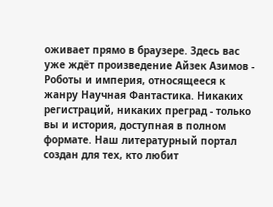оживает прямо в браузере. Здесь вас уже ждёт произведение Айзек Азимов - Роботы и империя, относящееся к жанру Научная Фантастика. Никаких регистраций, никаких преград - только вы и история, доступная в полном формате. Наш литературный портал создан для тех, кто любит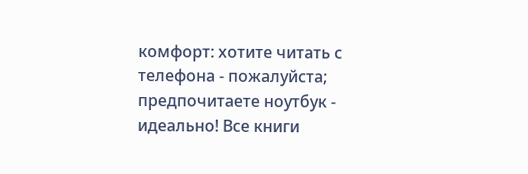комфорт: хотите читать с телефона - пожалуйста; предпочитаете ноутбук - идеально! Все книги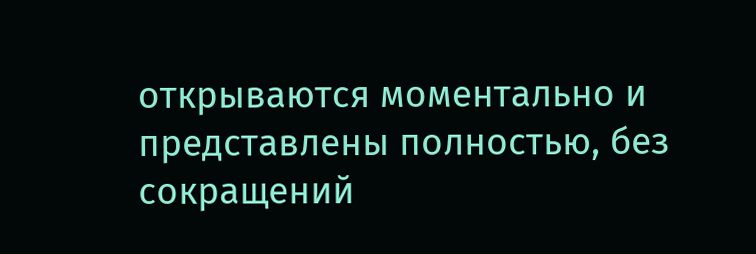открываются моментально и представлены полностью, без сокращений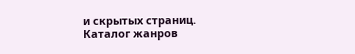и скрытых страниц. Каталог жанров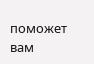поможет вам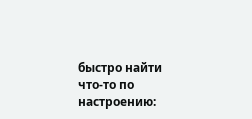быстро найти что-то по настроению: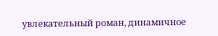увлекательный роман, динамичное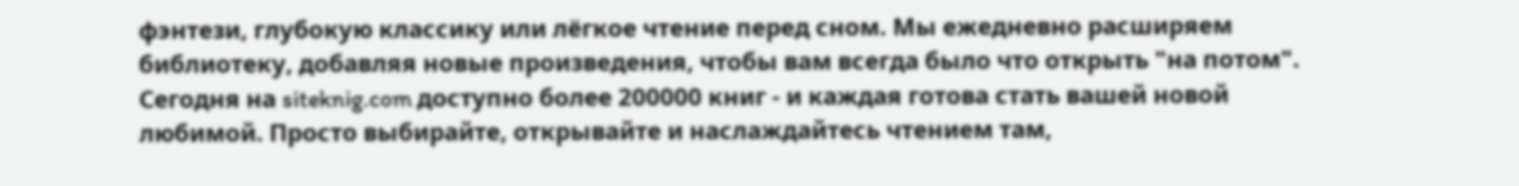фэнтези, глубокую классику или лёгкое чтение перед сном. Мы ежедневно расширяем библиотеку, добавляя новые произведения, чтобы вам всегда было что открыть "на потом". Сегодня на siteknig.com доступно более 200000 книг - и каждая готова стать вашей новой любимой. Просто выбирайте, открывайте и наслаждайтесь чтением там,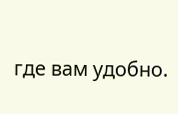где вам удобно.